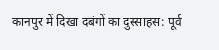कानपुर में दिखा दबंगों का दुस्साहस: पूर्व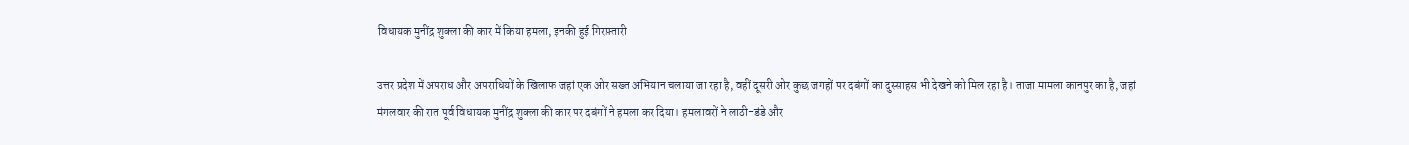विधायक मुनींद्र शुक्ला की कार में किया हमला, इनकी हुई गिरफ़्तारी

उत्तर प्रदेश में अपराध और अपराधियों के खिलाफ जहां एक ओर सख्त अभियान चलाया जा रहा है, वहीं दूसरी ओर कुछ जगहों पर दबंगों का दुस्साहस भी देखने को मिल रहा है। ताजा मामला कानपुर का है, जहां मंगलवार की रात पूर्व विधायक मुनींद्र शुक्ला की कार पर दबंगों ने हमला कर दिया। हमलावरों ने लाठी-डंडे और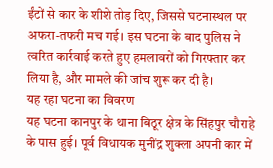ईंटों से कार के शीशे तोड़ दिए, जिससे घटनास्थल पर अफरा-तफरी मच गई। इस घटना के बाद पुलिस ने त्वरित कार्रवाई करते हुए हमलावरों को गिरफ्तार कर लिया है, और मामले की जांच शुरू कर दी है।
यह रहा घटना का विवरण
यह घटना कानपुर के थाना बिठूर क्षेत्र के सिंहपुर चौराहे के पास हुई। पूर्व विधायक मुनींद्र शुक्ला अपनी कार में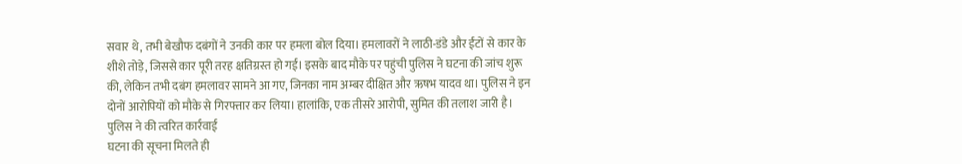सवार थे, तभी बेखौफ दबंगों ने उनकी कार पर हमला बोल दिया। हमलावरों ने लाठी-डंडे और ईंटों से कार के शीशे तोड़े, जिससे कार पूरी तरह क्षतिग्रस्त हो गई। इसके बाद मौके पर पहुंची पुलिस ने घटना की जांच शुरू की, लेकिन तभी दबंग हमलावर सामने आ गए, जिनका नाम अम्बर दीक्षित और ऋषभ यादव था। पुलिस ने इन दोनों आरोपियों को मौके से गिरफ्तार कर लिया। हालांकि, एक तीसरे आरोपी, सुमित की तलाश जारी है।
पुलिस ने की त्वरित कार्रवाई
घटना की सूचना मिलते ही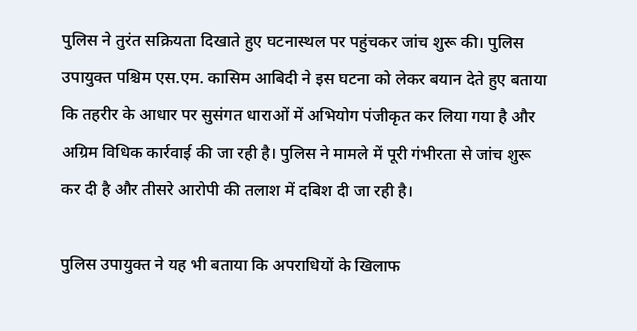पुलिस ने तुरंत सक्रियता दिखाते हुए घटनास्थल पर पहुंचकर जांच शुरू की। पुलिस उपायुक्त पश्चिम एस.एम. कासिम आबिदी ने इस घटना को लेकर बयान देते हुए बताया कि तहरीर के आधार पर सुसंगत धाराओं में अभियोग पंजीकृत कर लिया गया है और अग्रिम विधिक कार्रवाई की जा रही है। पुलिस ने मामले में पूरी गंभीरता से जांच शुरू कर दी है और तीसरे आरोपी की तलाश में दबिश दी जा रही है।

पुलिस उपायुक्त ने यह भी बताया कि अपराधियों के खिलाफ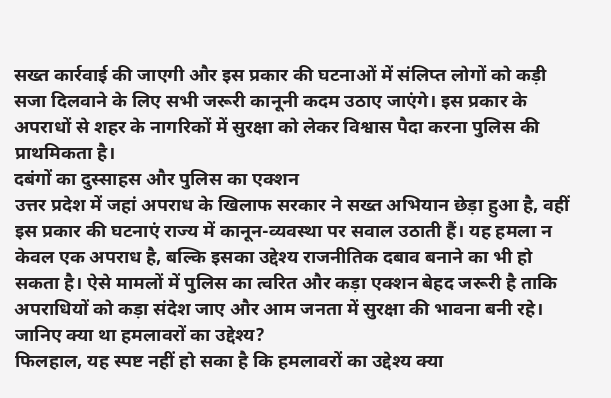सख्त कार्रवाई की जाएगी और इस प्रकार की घटनाओं में संलिप्त लोगों को कड़ी सजा दिलवाने के लिए सभी जरूरी कानूनी कदम उठाए जाएंगे। इस प्रकार के अपराधों से शहर के नागरिकों में सुरक्षा को लेकर विश्वास पैदा करना पुलिस की प्राथमिकता है।
दबंगों का दुस्साहस और पुलिस का एक्शन
उत्तर प्रदेश में जहां अपराध के खिलाफ सरकार ने सख्त अभियान छेड़ा हुआ है, वहीं इस प्रकार की घटनाएं राज्य में कानून-व्यवस्था पर सवाल उठाती हैं। यह हमला न केवल एक अपराध है, बल्कि इसका उद्देश्य राजनीतिक दबाव बनाने का भी हो सकता है। ऐसे मामलों में पुलिस का त्वरित और कड़ा एक्शन बेहद जरूरी है ताकि अपराधियों को कड़ा संदेश जाए और आम जनता में सुरक्षा की भावना बनी रहे।
जानिए क्या था हमलावरों का उद्देश्य?
फिलहाल, यह स्पष्ट नहीं हो सका है कि हमलावरों का उद्देश्य क्या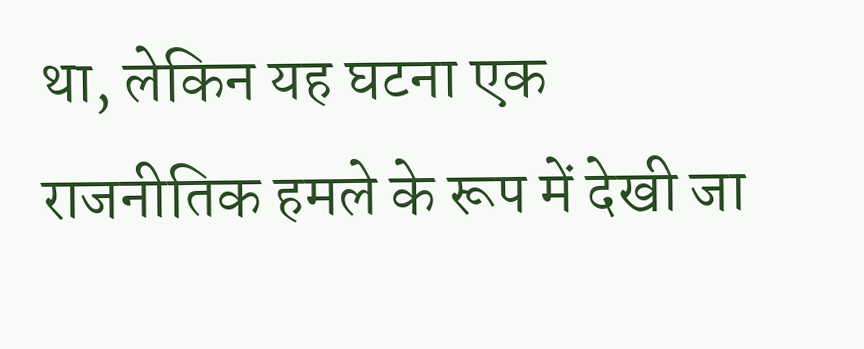था, लेकिन यह घटना एक राजनीतिक हमले के रूप में देखी जा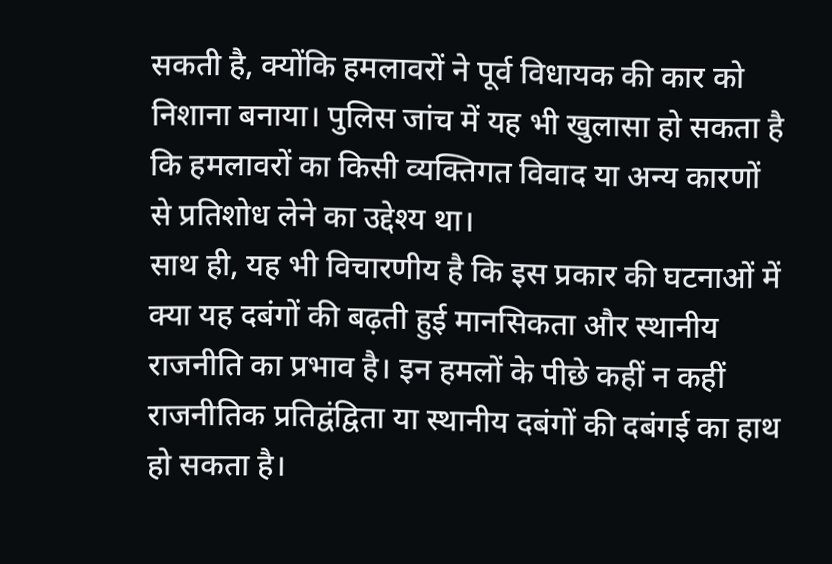सकती है, क्योंकि हमलावरों ने पूर्व विधायक की कार को निशाना बनाया। पुलिस जांच में यह भी खुलासा हो सकता है कि हमलावरों का किसी व्यक्तिगत विवाद या अन्य कारणों से प्रतिशोध लेने का उद्देश्य था।
साथ ही, यह भी विचारणीय है कि इस प्रकार की घटनाओं में क्या यह दबंगों की बढ़ती हुई मानसिकता और स्थानीय राजनीति का प्रभाव है। इन हमलों के पीछे कहीं न कहीं राजनीतिक प्रतिद्वंद्विता या स्थानीय दबंगों की दबंगई का हाथ हो सकता है।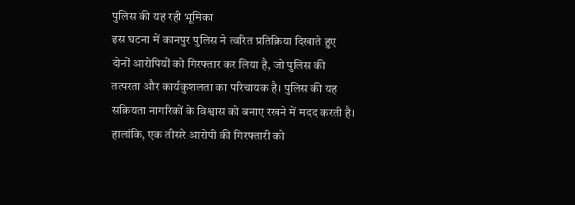पुलिस की यह रही भूमिका
इस घटना में कानपुर पुलिस ने त्वरित प्रतिक्रिया दिखाते हुए दोनों आरोपियों को गिरफ्तार कर लिया है, जो पुलिस की तत्परता और कार्यकुशलता का परिचायक है। पुलिस की यह सक्रियता नागरिकों के विश्वास को बनाए रखने में मदद करती है। हालांकि, एक तीसरे आरोपी की गिरफ्तारी को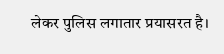लेकर पुलिस लगातार प्रयासरत है।